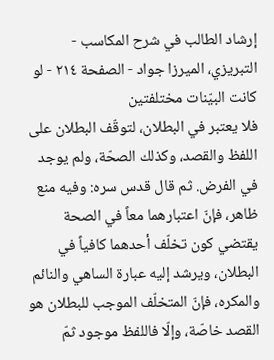إرشاد الطالب في شرح المكاسب - التبريزي، الميرزا جواد - الصفحة ٢١٤ - لو كانت البيّنات مختلفتين
فلا يعتبر في البطلان، لتوقّف البطلان على اللفظ والقصد، وكذلك الصحّة، ولم يوجد في الفرض. ثم قال قدس سره: وفيه منع ظاهر، فإنّ اعتبارهما معاً في الصحة يقتضي كون تخلّف أحدهما كافياً في البطلان، ويرشد إليه عبارة الساهي والنائم والمكره، فإنّ المتخلّف الموجب للبطلان هو القصد خاصّة، وإلّا فاللفظ موجود ثمّ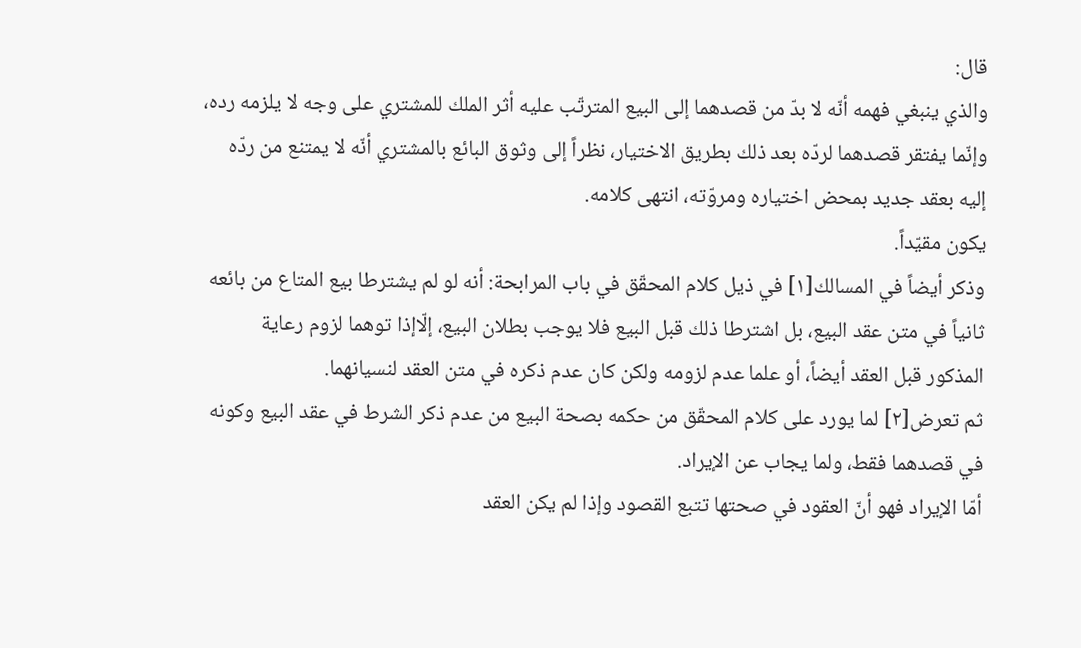قال:
والذي ينبغي فهمه أنّه لا بدّ من قصدهما إلى البيع المترتّب عليه أثر الملك للمشتري على وجه لا يلزمه رده، وإنّما يفتقر قصدهما لردّه بعد ذلك بطريق الاختيار، نظراً إلى وثوق البائع بالمشتري أنّه لا يمتنع من ردّه إليه بعقد جديد بمحض اختياره ومروّته، انتهى كلامه.
يكون مقيّداً.
وذكر أيضاً في المسالك[١] في ذيل كلام المحقّق في باب المرابحة: أنه لو لم يشترطا بيع المتاع من بائعه ثانياً في متن عقد البيع، بل اشترطا ذلك قبل البيع فلا يوجب بطلان البيع، إلّاإذا توهما لزوم رعاية المذكور قبل العقد أيضاً، أو علما عدم لزومه ولكن كان عدم ذكره في متن العقد لنسيانهما.
ثم تعرض[٢] لما يورد على كلام المحقّق من حكمه بصحة البيع من عدم ذكر الشرط في عقد البيع وكونه في قصدهما فقط، ولما يجاب عن الإيراد.
أمّا الإيراد فهو أنّ العقود في صحتها تتبع القصود وإذا لم يكن العقد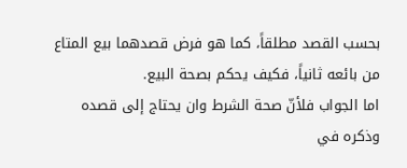بحسب القصد مطلقاً، كما هو فرض قصدهما بيع المتاع من بائعه ثانياً، فكيف يحكم بصحة البيع.
اما الجواب فلأنّ صحة الشرط وان يحتاج إلى قصده وذكره في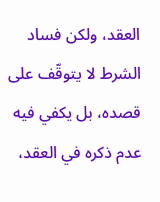العقد، ولكن فساد الشرط لا يتوقّف على قصده، بل يكفي فيه عدم ذكره في العقد،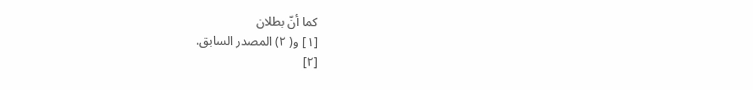كما أنّ بطلان
[١] و( ٢) المصدر السابق.
[٢]